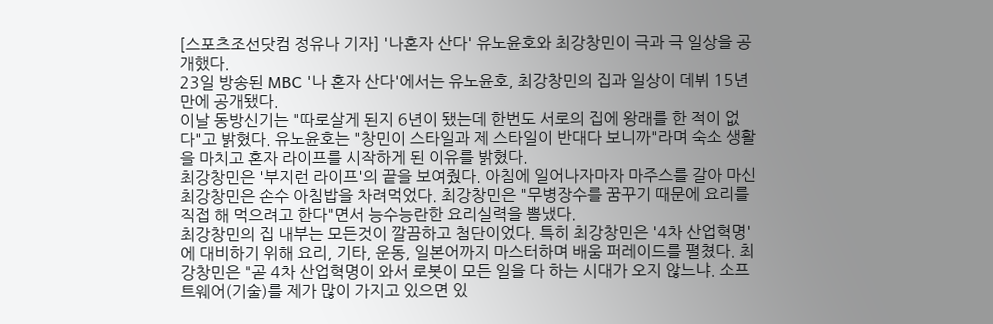[스포츠조선닷컴 정유나 기자] '나혼자 산다' 유노윤호와 최강창민이 극과 극 일상을 공개했다.
23일 방송된 MBC '나 혼자 산다'에서는 유노윤호, 최강창민의 집과 일상이 데뷔 15년 만에 공개됐다.
이날 동방신기는 "따로살게 된지 6년이 됐는데 한번도 서로의 집에 왕래를 한 적이 없다"고 밝혔다. 유노윤호는 "창민이 스타일과 제 스타일이 반대다 보니까"라며 숙소 생활을 마치고 혼자 라이프를 시작하게 된 이유를 밝혔다.
최강창민은 '부지런 라이프'의 끝을 보여줬다. 아침에 일어나자마자 마주스를 갈아 마신 최강창민은 손수 아침밥을 차려먹었다. 최강창민은 "무병장수를 꿈꾸기 때문에 요리를 직접 해 먹으려고 한다"면서 능수능란한 요리실력을 뽐냈다.
최강창민의 집 내부는 모든것이 깔끔하고 첨단이었다. 특히 최강창민은 '4차 산업혁명'에 대비하기 위해 요리, 기타, 운동, 일본어까지 마스터하며 배움 퍼레이드를 펼쳤다. 최강창민은 "곧 4차 산업혁명이 와서 로봇이 모든 일을 다 하는 시대가 오지 않느냐. 소프트웨어(기술)를 제가 많이 가지고 있으면 있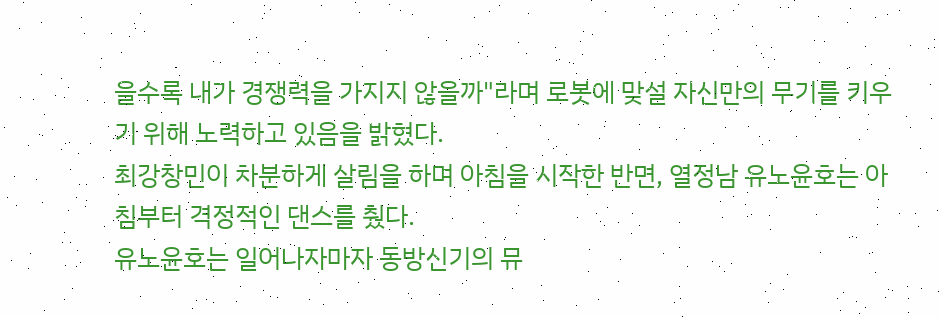을수록 내가 경쟁력을 가지지 않을까"라며 로봇에 맞설 자신만의 무기를 키우기 위해 노력하고 있음을 밝혔다.
최강창민이 차분하게 살림을 하며 아침을 시작한 반면, 열정남 유노윤호는 아침부터 격정적인 댄스를 췄다.
유노윤호는 일어나자마자 동방신기의 뮤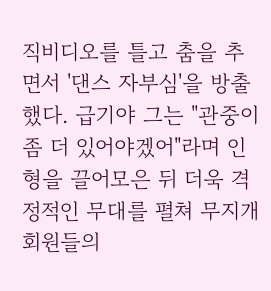직비디오를 틀고 춤을 추면서 '댄스 자부심'을 방출했다. 급기야 그는 "관중이 좀 더 있어야겠어"라며 인형을 끌어모은 뒤 더욱 격정적인 무대를 펼쳐 무지개 회원들의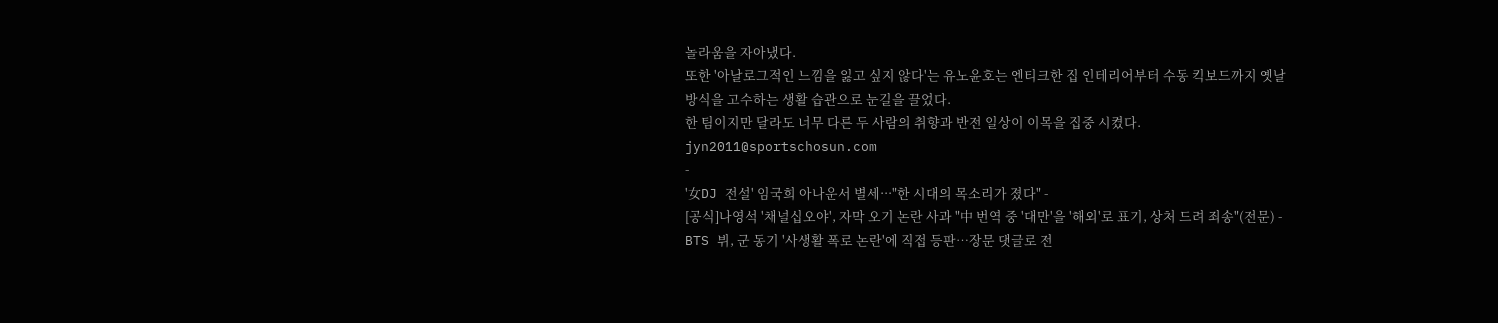놀라움을 자아냈다.
또한 '아날로그적인 느낌을 잃고 싶지 않다'는 유노윤호는 엔티크한 집 인테리어부터 수동 킥보드까지 옛날 방식을 고수하는 생활 습관으로 눈길을 끌었다.
한 팀이지만 달라도 너무 다른 두 사람의 취향과 반전 일상이 이목을 집중 시켰다.
jyn2011@sportschosun.com
-
'女DJ 전설' 임국희 아나운서 별세···"한 시대의 목소리가 졌다" -
[공식]나영석 '채널십오야', 자막 오기 논란 사과 "中 번역 중 '대만'을 '해외'로 표기, 상처 드려 죄송"(전문) -
BTS 뷔, 군 동기 '사생활 폭로 논란'에 직접 등판…장문 댓글로 전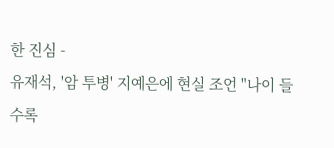한 진심 -
유재석, '암 투병' 지예은에 현실 조언 "나이 들수록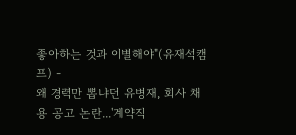좋아하는 것과 이별해야"(유재석캠프) -
왜 경력만 뽑냐던 유병재, 회사 채용 공고 논란...'계약직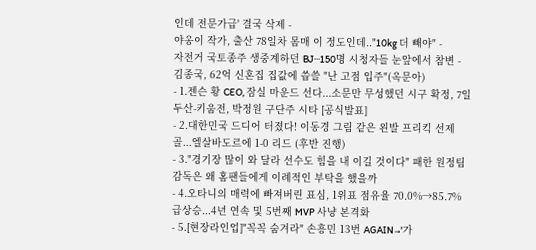인데 전문가급' 결국 삭제 -
야옹이 작가, 출산 78일차 몸매 이 정도인데.."10kg 더 빼야" -
자전거 국토종주 생중계하던 BJ···150명 시청자들 눈앞에서 참변 -
김종국, 62억 신혼집 집값에 씁쓸 "난 고점 입주"(옥문아)
- 1.젠슨 황 CEO, 잠실 마운드 선다...소문만 무성했던 시구 확정, 7일 두산-키움전, 박정원 구단주 시타 [공식발표]
- 2.대한민국 드디어 터졌다! 이동경 그림 같은 왼발 프리킥 선제골...엘살바도르에 1-0 리드 (후반 진행)
- 3."경기장 많이 와 달라 선수도 힘을 내 이길 것이다" 패한 원정팀 감독은 왜 홈팬들에게 이례적인 부탁을 했을까
- 4.오타니의 매력에 빠져버린 표심, 1위표 점유율 70.0%→85.7% 급상승...4년 연속 및 5번째 MVP 사냥 본격화
- 5.[현장라인업]"꼭꼭 숨겨라" 손흥민 13번 AGAIN→'가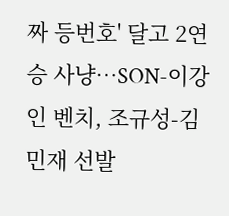짜 등번호' 달고 2연승 사냥…SON-이강인 벤치, 조규성-김민재 선발